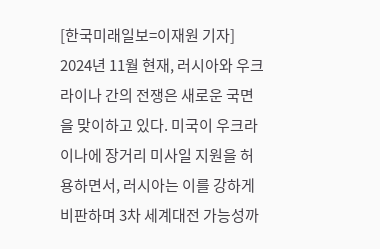[한국미래일보=이재원 기자] 2024년 11월 현재, 러시아와 우크라이나 간의 전쟁은 새로운 국면을 맞이하고 있다. 미국이 우크라이나에 장거리 미사일 지원을 허용하면서, 러시아는 이를 강하게 비판하며 3차 세계대전 가능성까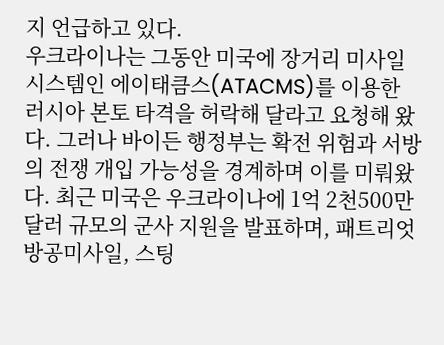지 언급하고 있다.
우크라이나는 그동안 미국에 장거리 미사일 시스템인 에이태큼스(ATACMS)를 이용한 러시아 본토 타격을 허락해 달라고 요청해 왔다. 그러나 바이든 행정부는 확전 위험과 서방의 전쟁 개입 가능성을 경계하며 이를 미뤄왔다. 최근 미국은 우크라이나에 1억 2천500만 달러 규모의 군사 지원을 발표하며, 패트리엇 방공미사일, 스팅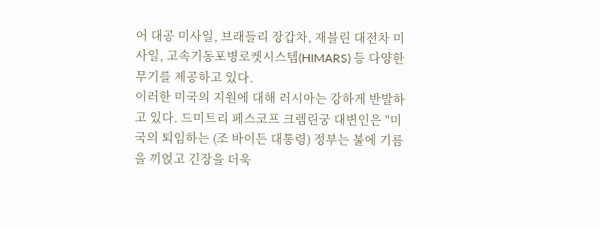어 대공 미사일, 브래들리 장갑차, 재블린 대전차 미사일, 고속기동포병로켓시스템(HIMARS) 등 다양한 무기를 제공하고 있다.
이러한 미국의 지원에 대해 러시아는 강하게 반발하고 있다. 드미트리 페스코프 크렘린궁 대변인은 "미국의 퇴임하는 (조 바이든 대통령) 정부는 불에 기름을 끼얹고 긴장을 더욱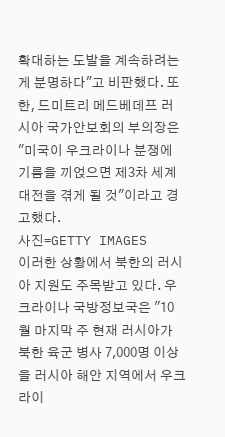확대하는 도발을 계속하려는 게 분명하다"고 비판했다. 또한, 드미트리 메드베데프 러시아 국가안보회의 부의장은 "미국이 우크라이나 분쟁에 기름을 끼얹으면 제3차 세계대전을 겪게 될 것"이라고 경고했다.
사진=GETTY IMAGES
이러한 상황에서 북한의 러시아 지원도 주목받고 있다. 우크라이나 국방정보국은 "10월 마지막 주 현재 러시아가 북한 육군 병사 7,000명 이상을 러시아 해안 지역에서 우크라이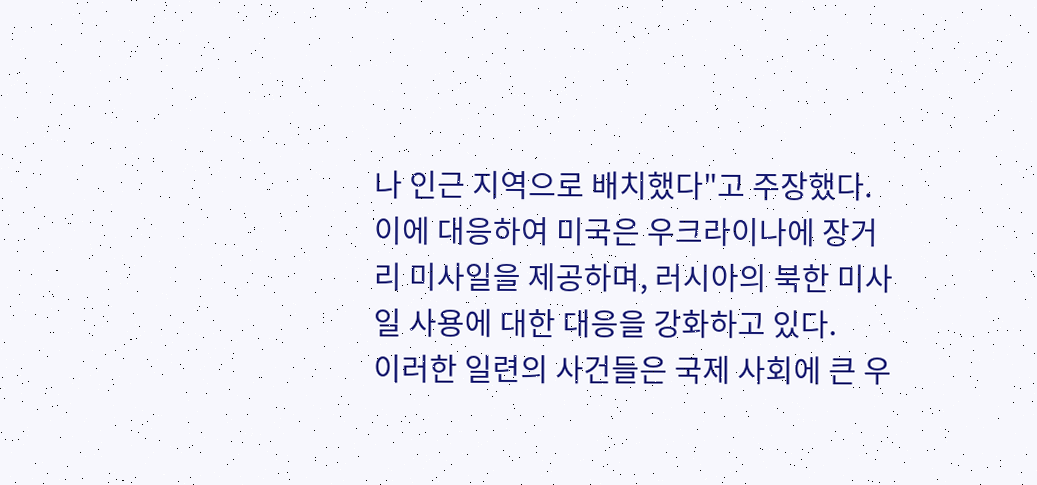나 인근 지역으로 배치했다"고 주장했다. 이에 대응하여 미국은 우크라이나에 장거리 미사일을 제공하며, 러시아의 북한 미사일 사용에 대한 대응을 강화하고 있다.
이러한 일련의 사건들은 국제 사회에 큰 우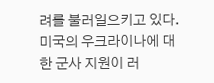려를 불러일으키고 있다. 미국의 우크라이나에 대한 군사 지원이 러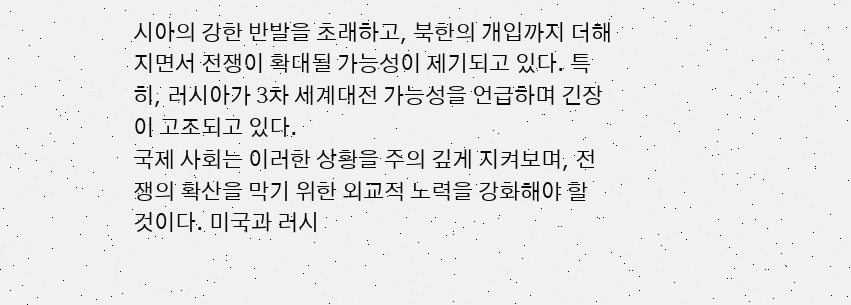시아의 강한 반발을 초래하고, 북한의 개입까지 더해지면서 전쟁이 확대될 가능성이 제기되고 있다. 특히, 러시아가 3차 세계대전 가능성을 언급하며 긴장이 고조되고 있다.
국제 사회는 이러한 상황을 주의 깊게 지켜보며, 전쟁의 확산을 막기 위한 외교적 노력을 강화해야 할 것이다. 미국과 러시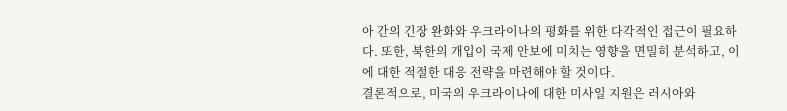아 간의 긴장 완화와 우크라이나의 평화를 위한 다각적인 접근이 필요하다. 또한, 북한의 개입이 국제 안보에 미치는 영향을 면밀히 분석하고, 이에 대한 적절한 대응 전략을 마련해야 할 것이다.
결론적으로, 미국의 우크라이나에 대한 미사일 지원은 러시아와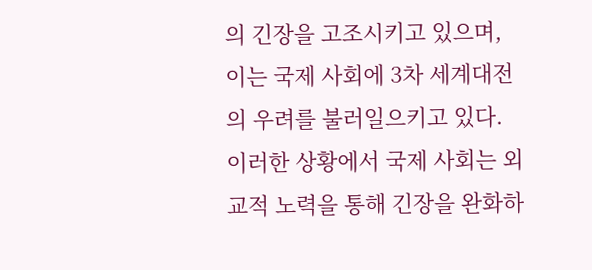의 긴장을 고조시키고 있으며, 이는 국제 사회에 3차 세계대전의 우려를 불러일으키고 있다. 이러한 상황에서 국제 사회는 외교적 노력을 통해 긴장을 완화하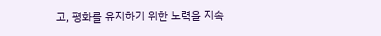고, 평화를 유지하기 위한 노력을 지속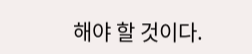해야 할 것이다.